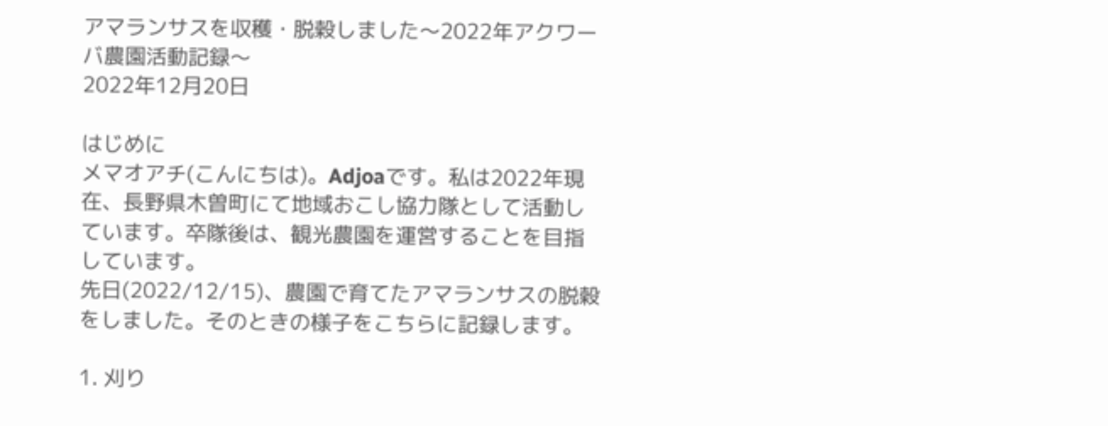アマランサスを収穫・脱穀しました〜2022年アクワーバ農園活動記録〜
2022年12月20日

はじめに
メマオアチ(こんにちは)。Adjoaです。私は2022年現在、長野県木曽町にて地域おこし協力隊として活動しています。卒隊後は、観光農園を運営することを目指しています。
先日(2022/12/15)、農園で育てたアマランサスの脱穀をしました。そのときの様子をこちらに記録します。

1. 刈り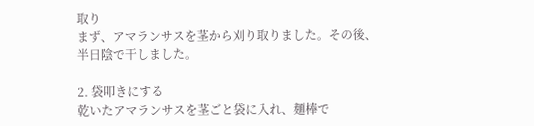取り
まず、アマランサスを茎から刈り取りました。その後、半日陰で干しました。

2. 袋叩きにする
乾いたアマランサスを茎ごと袋に入れ、麺棒で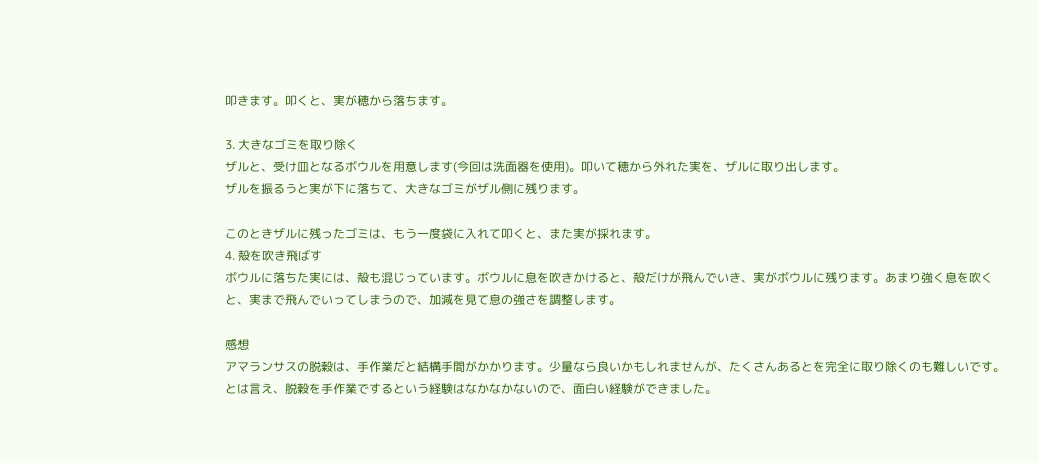叩きます。叩くと、実が穂から落ちます。

3. 大きなゴミを取り除く
ザルと、受け皿となるボウルを用意します(今回は洗面器を使用)。叩いて穂から外れた実を、ザルに取り出します。
ザルを振るうと実が下に落ちて、大きなゴミがザル側に残ります。

このときザルに残ったゴミは、もう一度袋に入れて叩くと、また実が採れます。
4. 殻を吹き飛ばす
ボウルに落ちた実には、殻も混じっています。ボウルに息を吹きかけると、殻だけが飛んでいき、実がボウルに残ります。あまり強く息を吹くと、実まで飛んでいってしまうので、加減を見て息の強さを調整します。

感想
アマランサスの脱穀は、手作業だと結構手間がかかります。少量なら良いかもしれませんが、たくさんあるとを完全に取り除くのも難しいです。
とは言え、脱穀を手作業でするという経験はなかなかないので、面白い経験ができました。